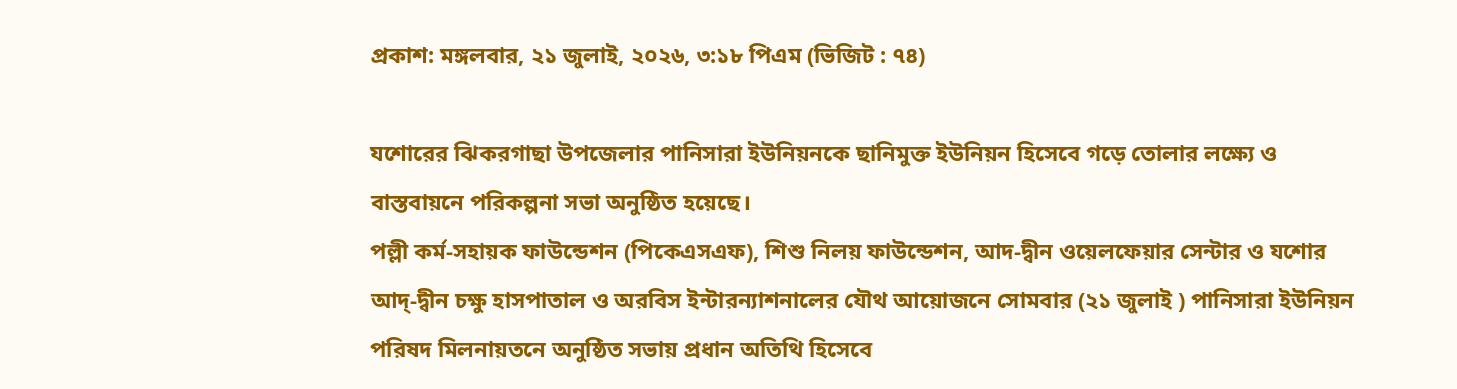প্রকাশ: মঙ্গলবার, ২১ জুলাই, ২০২৬, ৩:১৮ পিএম (ভিজিট : ৭৪)

যশোরের ঝিকরগাছা উপজেলার পানিসারা ইউনিয়নকে ছানিমুক্ত ইউনিয়ন হিসেবে গড়ে তোলার লক্ষ্যে ও বাস্তবায়নে পরিকল্পনা সভা অনুষ্ঠিত হয়েছে।
পল্লী কর্ম-সহায়ক ফাউন্ডেশন (পিকেএসএফ), শিশু নিলয় ফাউন্ডেশন, আদ-দ্বীন ওয়েলফেয়ার সেন্টার ও যশোর আদ্-দ্বীন চক্ষু হাসপাতাল ও অরবিস ইন্টারন্যাশনালের যৌথ আয়োজনে সোমবার (২১ জুলাই ) পানিসারা ইউনিয়ন পরিষদ মিলনায়তনে অনুষ্ঠিত সভায় প্রধান অতিথি হিসেবে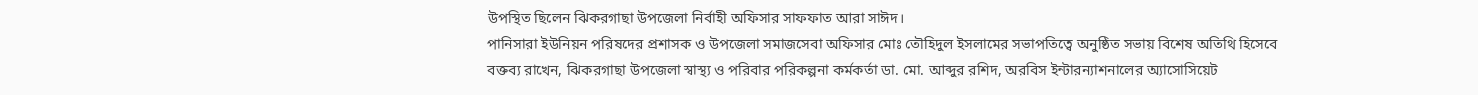উপস্থিত ছিলেন ঝিকরগাছা উপজেলা নির্বাহী অফিসার সাফফাত আরা সাঈদ।
পানিসারা ইউনিয়ন পরিষদের প্রশাসক ও উপজেলা সমাজসেবা অফিসার মোঃ তৌহিদুল ইসলামের সভাপতিত্বে অনুষ্ঠিত সভায় বিশেষ অতিথি হিসেবে বক্তব্য রাখেন, ঝিকরগাছা উপজেলা স্বাস্থ্য ও পরিবার পরিকল্পনা কর্মকর্তা ডা. মো. আব্দুর রশিদ, অরবিস ইন্টারন্যাশনালের অ্যাসোসিয়েট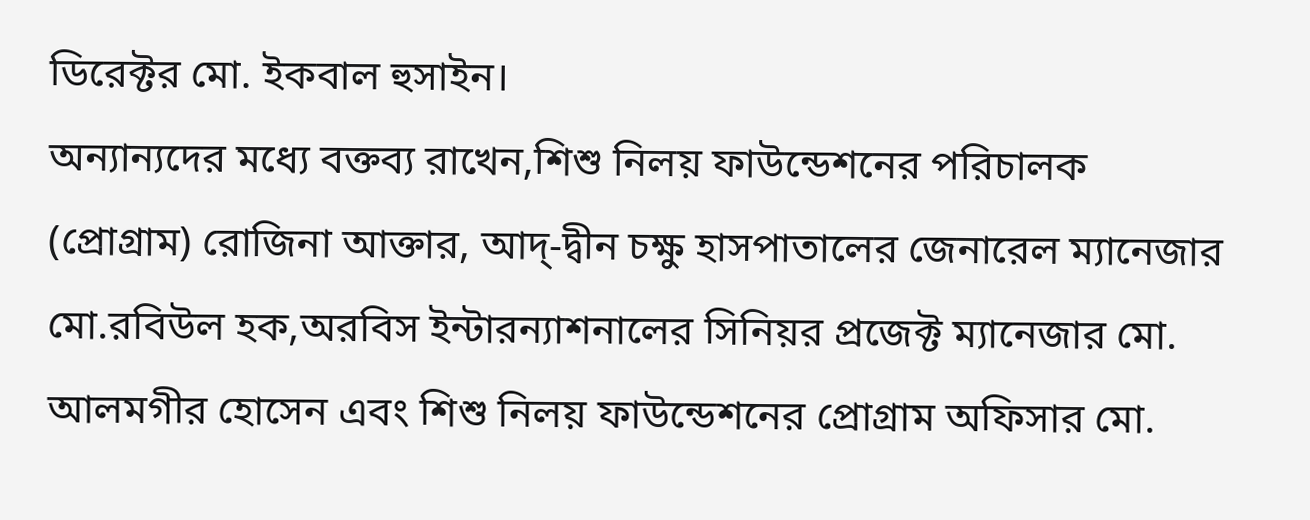ডিরেক্টর মো. ইকবাল হুসাইন।
অন্যান্যদের মধ্যে বক্তব্য রাখেন,শিশু নিলয় ফাউন্ডেশনের পরিচালক (প্রোগ্রাম) রোজিনা আক্তার, আদ্-দ্বীন চক্ষু হাসপাতালের জেনারেল ম্যানেজার মো.রবিউল হক,অরবিস ইন্টারন্যাশনালের সিনিয়র প্রজেক্ট ম্যানেজার মো. আলমগীর হোসেন এবং শিশু নিলয় ফাউন্ডেশনের প্রোগ্রাম অফিসার মো.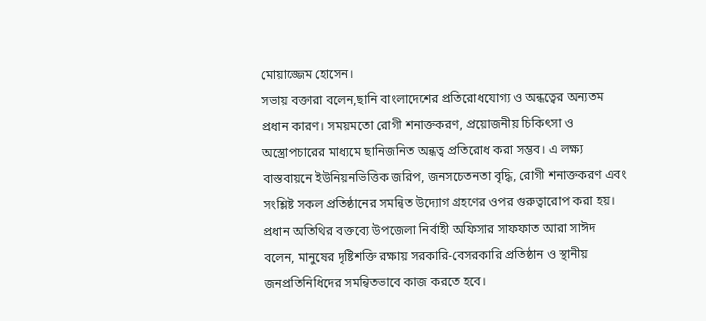মোয়াজ্জেম হোসেন।
সভায় বক্তারা বলেন,ছানি বাংলাদেশের প্রতিরোধযোগ্য ও অন্ধত্বের অন্যতম প্রধান কারণ। সময়মতো রোগী শনাক্তকরণ, প্রয়োজনীয় চিকিৎসা ও অস্ত্রোপচারের মাধ্যমে ছানিজনিত অন্ধত্ব প্রতিরোধ করা সম্ভব। এ লক্ষ্য বাস্তবায়নে ইউনিয়নভিত্তিক জরিপ, জনসচেতনতা বৃদ্ধি, রোগী শনাক্তকরণ এবং সংশ্লিষ্ট সকল প্রতিষ্ঠানের সমন্বিত উদ্যোগ গ্রহণের ওপর গুরুত্বারোপ করা হয়।
প্রধান অতিথির বক্তব্যে উপজেলা নির্বাহী অফিসার সাফফাত আরা সাঈদ বলেন, মানুষের দৃষ্টিশক্তি রক্ষায় সরকারি-বেসরকারি প্রতিষ্ঠান ও স্থানীয় জনপ্রতিনিধিদের সমন্বিতভাবে কাজ করতে হবে।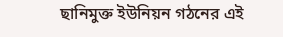ছানিমুক্ত ইউনিয়ন গঠনের এই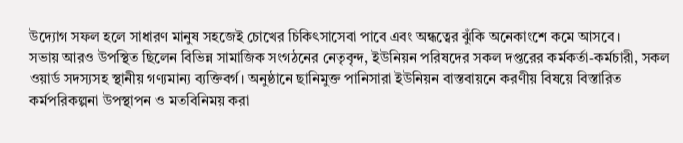উদ্যোগ সফল হলে সাধারণ মানুষ সহজেই চোখের চিকিৎসাসেবা পাবে এবং অন্ধত্বের ঝুঁকি অনেকাংশে কমে আসবে।
সভায় আরও উপস্থিত ছিলেন বিভিন্ন সামাজিক সংগঠনের নেতৃবৃন্দ, ইউনিয়ন পরিষদের সকল দপ্তরের কর্মকর্তা-কর্মচারী, সকল ওয়ার্ড সদস্যসহ স্থানীয় গণ্যমান্য ব্যক্তিবর্গ। অনুষ্ঠানে ছানিমুক্ত পানিসারা ইউনিয়ন বাস্তবায়নে করণীয় বিষয়ে বিস্তারিত কর্মপরিকল্পনা উপস্থাপন ও মতবিনিময় করা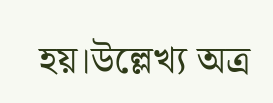হয়।উল্লেখ্য অত্র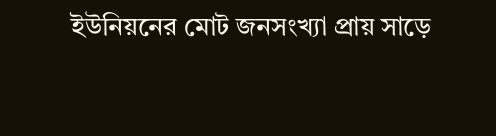ইউনিয়নের মোট জনসংখ্যা প্রায় সাড়ে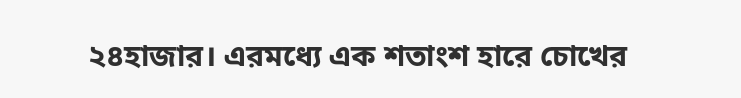২৪হাজার। এরমধ্যে এক শতাংশ হারে চোখের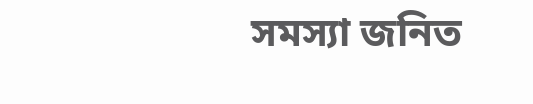সমস্যা জনিত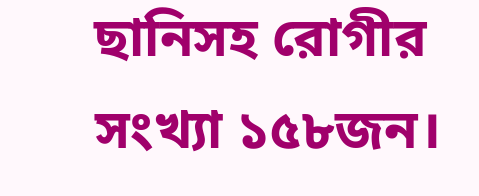ছানিসহ রোগীর সংখ্যা ১৫৮জন।